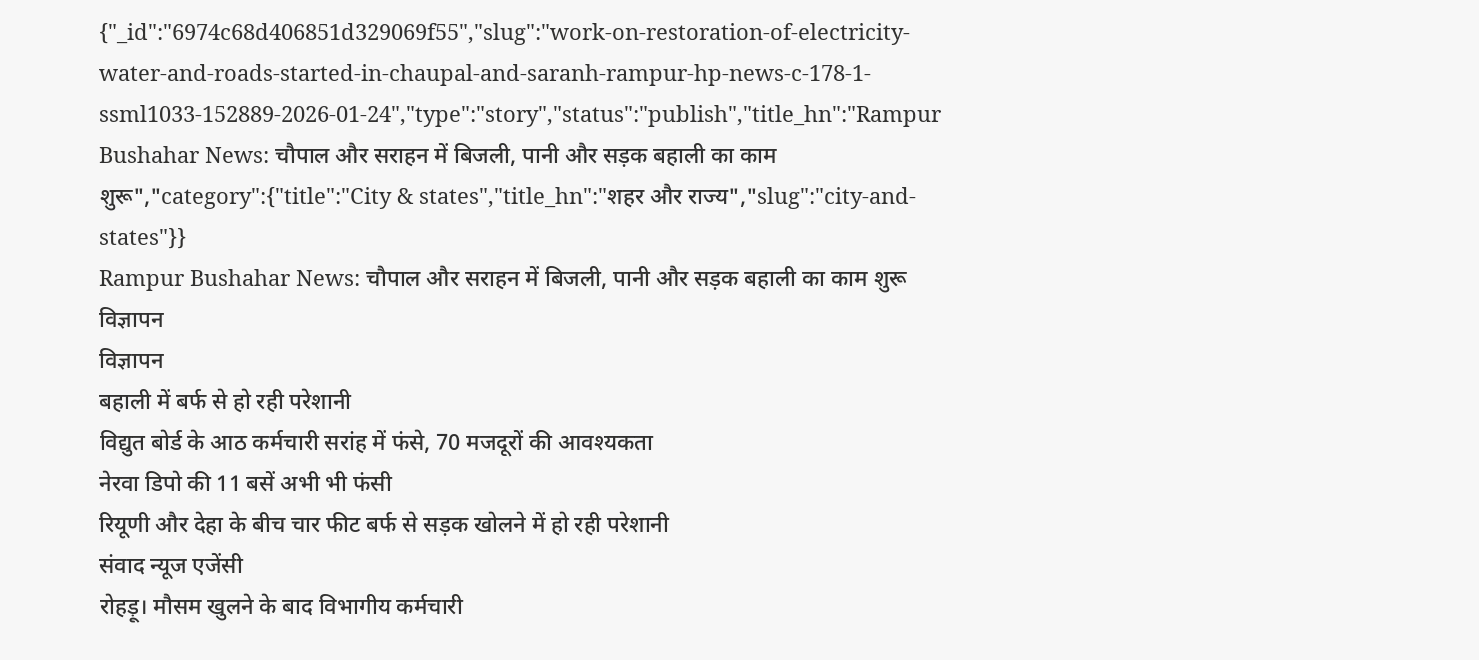{"_id":"6974c68d406851d329069f55","slug":"work-on-restoration-of-electricity-water-and-roads-started-in-chaupal-and-saranh-rampur-hp-news-c-178-1-ssml1033-152889-2026-01-24","type":"story","status":"publish","title_hn":"Rampur Bushahar News: चौपाल और सराहन में बिजली, पानी और सड़क बहाली का काम शुरू","category":{"title":"City & states","title_hn":"शहर और राज्य","slug":"city-and-states"}}
Rampur Bushahar News: चौपाल और सराहन में बिजली, पानी और सड़क बहाली का काम शुरू
विज्ञापन
विज्ञापन
बहाली में बर्फ से हो रही परेशानी
विद्युत बोर्ड के आठ कर्मचारी सरांह में फंसे, 70 मजदूरों की आवश्यकता
नेरवा डिपो की 11 बसें अभी भी फंसी
रियूणी और देहा के बीच चार फीट बर्फ से सड़क खोलने में हो रही परेशानी
संवाद न्यूज एजेंसी
रोहड़ू। मौसम खुलने के बाद विभागीय कर्मचारी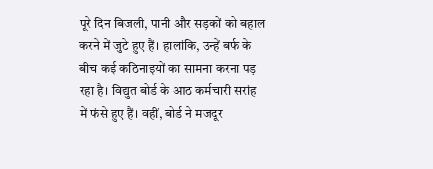पूरे दिन बिजली, पानी और सड़कों को बहाल करने में जुटे हुए हैं। हालांकि, उन्हें बर्फ के बीच कई कठिनाइयों का सामना करना पड़ रहा है। विद्युत बोर्ड के आठ कर्मचारी सरांह में फंसे हुए हैं। वहीं, बोर्ड ने मजदूर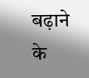बढ़ाने के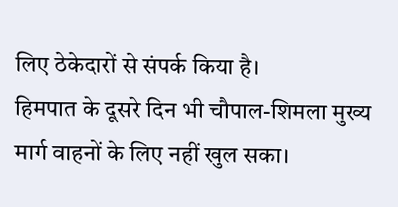लिए ठेकेदारों से संपर्क किया है।
हिमपात के दूसरे दिन भी चौपाल-शिमला मुख्य मार्ग वाहनों के लिए नहीं खुल सका।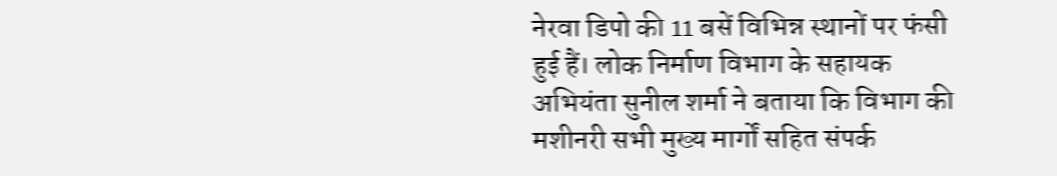नेरवा डिपो की 11 बसें विभिन्न स्थानों पर फंसी हुई हैं। लोक निर्माण विभाग के सहायक अभियंता सुनील शर्मा ने बताया कि विभाग की मशीनरी सभी मुख्य मार्गों सहित संपर्क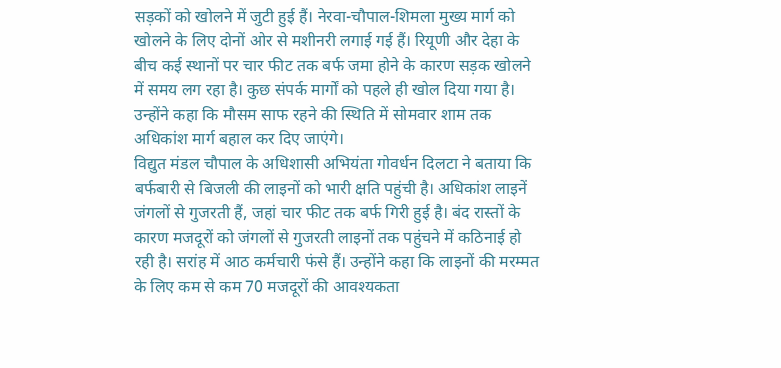सड़कों को खोलने में जुटी हुई हैं। नेरवा-चौपाल-शिमला मुख्य मार्ग को खोलने के लिए दोनों ओर से मशीनरी लगाई गई हैं। रियूणी और देहा के बीच कई स्थानों पर चार फीट तक बर्फ जमा होने के कारण सड़क खोलने में समय लग रहा है। कुछ संपर्क मार्गों को पहले ही खोल दिया गया है। उन्होंने कहा कि मौसम साफ रहने की स्थिति में सोमवार शाम तक अधिकांश मार्ग बहाल कर दिए जाएंगे।
विद्युत मंडल चौपाल के अधिशासी अभियंता गोवर्धन दिलटा ने बताया कि बर्फबारी से बिजली की लाइनों को भारी क्षति पहुंची है। अधिकांश लाइनें जंगलों से गुजरती हैं, जहां चार फीट तक बर्फ गिरी हुई है। बंद रास्तों के कारण मजदूरों को जंगलों से गुजरती लाइनों तक पहुंचने में कठिनाई हो रही है। सरांह में आठ कर्मचारी फंसे हैं। उन्होंने कहा कि लाइनों की मरम्मत के लिए कम से कम 70 मजदूरों की आवश्यकता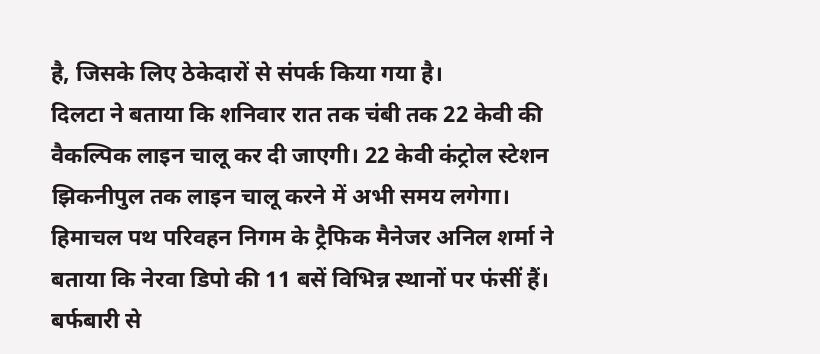है, जिसके लिए ठेकेदारों से संपर्क किया गया है।
दिलटा ने बताया कि शनिवार रात तक चंबी तक 22 केवी की वैकल्पिक लाइन चालू कर दी जाएगी। 22 केवी कंट्रोल स्टेशन झिकनीपुल तक लाइन चालू करने में अभी समय लगेगा।
हिमाचल पथ परिवहन निगम के ट्रैफिक मैनेजर अनिल शर्मा ने बताया कि नेरवा डिपो की 11 बसें विभिन्न स्थानों पर फंसीं हैं। बर्फबारी से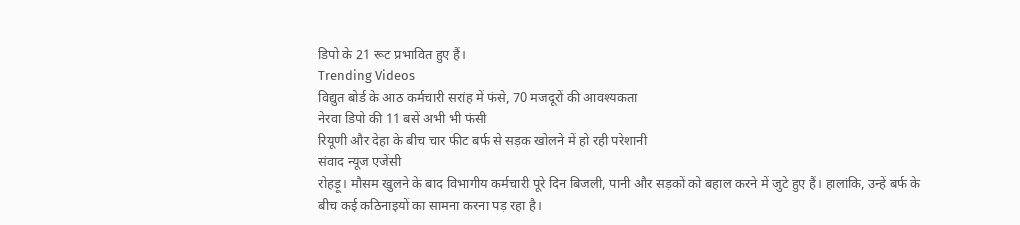डिपो के 21 रूट प्रभावित हुए हैं।
Trending Videos
विद्युत बोर्ड के आठ कर्मचारी सरांह में फंसे, 70 मजदूरों की आवश्यकता
नेरवा डिपो की 11 बसें अभी भी फंसी
रियूणी और देहा के बीच चार फीट बर्फ से सड़क खोलने में हो रही परेशानी
संवाद न्यूज एजेंसी
रोहड़ू। मौसम खुलने के बाद विभागीय कर्मचारी पूरे दिन बिजली, पानी और सड़कों को बहाल करने में जुटे हुए हैं। हालांकि, उन्हें बर्फ के बीच कई कठिनाइयों का सामना करना पड़ रहा है।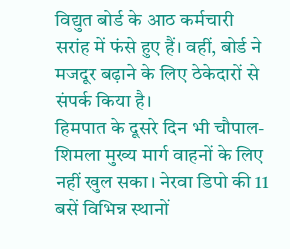विद्युत बोर्ड के आठ कर्मचारी सरांह में फंसे हुए हैं। वहीं, बोर्ड ने मजदूर बढ़ाने के लिए ठेकेदारों से संपर्क किया है।
हिमपात के दूसरे दिन भी चौपाल-शिमला मुख्य मार्ग वाहनों के लिए नहीं खुल सका। नेरवा डिपो की 11 बसें विभिन्न स्थानों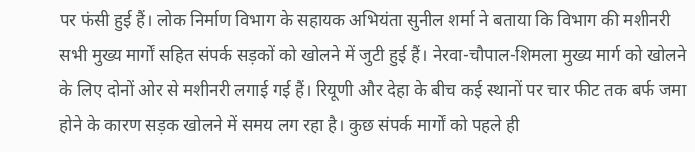पर फंसी हुई हैं। लोक निर्माण विभाग के सहायक अभियंता सुनील शर्मा ने बताया कि विभाग की मशीनरी सभी मुख्य मार्गों सहित संपर्क सड़कों को खोलने में जुटी हुई हैं। नेरवा-चौपाल-शिमला मुख्य मार्ग को खोलने के लिए दोनों ओर से मशीनरी लगाई गई हैं। रियूणी और देहा के बीच कई स्थानों पर चार फीट तक बर्फ जमा होने के कारण सड़क खोलने में समय लग रहा है। कुछ संपर्क मार्गों को पहले ही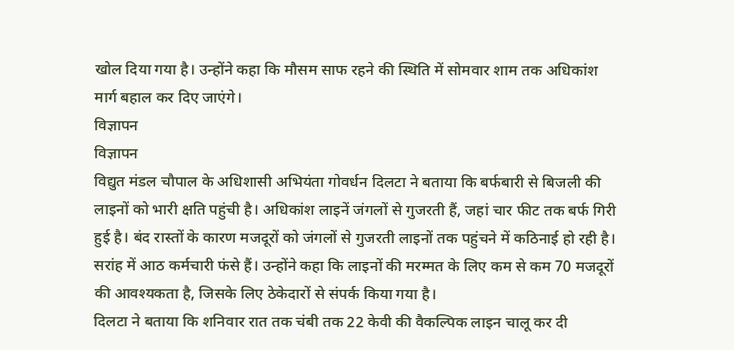खोल दिया गया है। उन्होंने कहा कि मौसम साफ रहने की स्थिति में सोमवार शाम तक अधिकांश मार्ग बहाल कर दिए जाएंगे।
विज्ञापन
विज्ञापन
विद्युत मंडल चौपाल के अधिशासी अभियंता गोवर्धन दिलटा ने बताया कि बर्फबारी से बिजली की लाइनों को भारी क्षति पहुंची है। अधिकांश लाइनें जंगलों से गुजरती हैं, जहां चार फीट तक बर्फ गिरी हुई है। बंद रास्तों के कारण मजदूरों को जंगलों से गुजरती लाइनों तक पहुंचने में कठिनाई हो रही है। सरांह में आठ कर्मचारी फंसे हैं। उन्होंने कहा कि लाइनों की मरम्मत के लिए कम से कम 70 मजदूरों की आवश्यकता है, जिसके लिए ठेकेदारों से संपर्क किया गया है।
दिलटा ने बताया कि शनिवार रात तक चंबी तक 22 केवी की वैकल्पिक लाइन चालू कर दी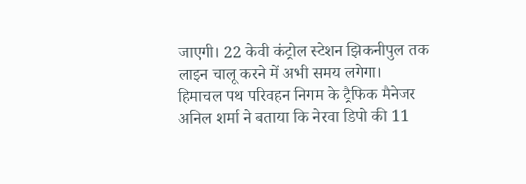जाएगी। 22 केवी कंट्रोल स्टेशन झिकनीपुल तक लाइन चालू करने में अभी समय लगेगा।
हिमाचल पथ परिवहन निगम के ट्रैफिक मैनेजर अनिल शर्मा ने बताया कि नेरवा डिपो की 11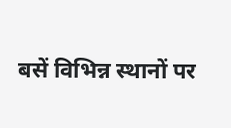बसें विभिन्न स्थानों पर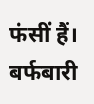फंसीं हैं। बर्फबारी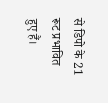से डिपो के 21 रूट प्रभावित हुए हैं।